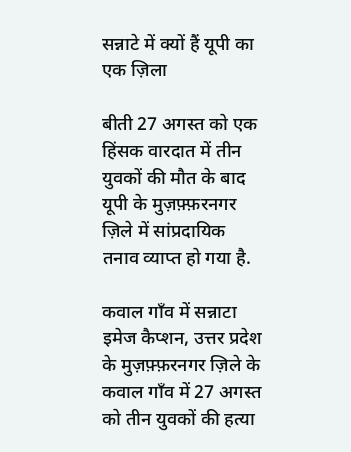सन्नाटे में क्यों हैं यूपी का एक ज़िला

बीती 27 अगस्त को एक हिंसक वारदात में तीन युवकों की मौत के बाद यूपी के मुज़फ़्फ़रनगर ज़िले में सांप्रदायिक तनाव व्याप्त हो गया है.

कवाल गाँव में सन्नाटा
इमेज कैप्शन, उत्तर प्रदेश के मुज़फ़्फ़रनगर ज़िले के कवाल गाँव में 27 अगस्त को तीन युवकों की हत्या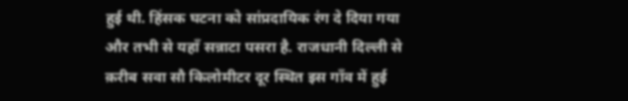हुई थी. हिंसक घटना को सांप्रदायिक रंग दे दिया गया और तभी से यहाँ सन्नाटा पसरा है. राजधानी दिल्ली से क़रीब सवा सौ किलोमीटर दूर स्थित इस गाँव में हुई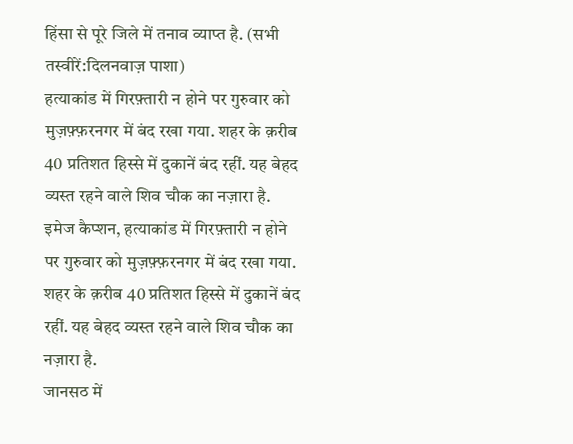हिंसा से पूरे जिले में तनाव व्याप्त है. (सभी तस्वीरें:दिलनवाज़ पाशा)
हत्याकांड में गिरफ़्तारी न होने पर गुरुवार को मुज़फ़्फ़रनगर में बंद रखा गया. शहर के क़रीब 40 प्रतिशत हिस्से में दुकानें बंद रहीं. यह बेहद व्यस्त रहने वाले शिव चौक का नज़ारा है.
इमेज कैप्शन, हत्याकांड में गिरफ़्तारी न होने पर गुरुवार को मुज़फ़्फ़रनगर में बंद रखा गया. शहर के क़रीब 40 प्रतिशत हिस्से में दुकानें बंद रहीं. यह बेहद व्यस्त रहने वाले शिव चौक का नज़ारा है.
जानसठ में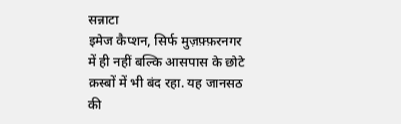सन्नाटा
इमेज कैप्शन, सिर्फ मुज़फ़्फ़रनगर में ही नहीं बल्कि आसपास के छोटे क़स्बों में भी बंद रहा. यह जानसठ की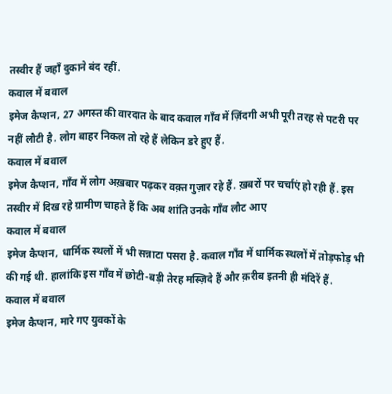तस्वीर हैं जहाँ दुकाने बंद रहीं.
कवाल में बवाल
इमेज कैप्शन, 27 अगस्त की वारदात के बाद कवाल गाँव में ज़िंदगी अभी पूरी तरह से पटरी पर नहीं लौटी है. लोग बाहर निकल तो रहे हैं लेकिन डरे हुए हैं.
कवाल में बवाल
इमेज कैप्शन, गाँव में लोग अख़बार पढ़कर वक़्त गुज़ार रहे हैं. ख़बरों पर चर्चाएं हो रही हैं. इस तस्वीर में दिख रहे ग्रामीण चाहते हैं कि अब शांति उनके गाँव लौट आए
कवाल में बवाल
इमेज कैप्शन, धार्मिक स्थलों में भी सन्नाटा पसरा है. कवाल गाँव में धार्मिक स्थलों में तोड़फोड़ भी की गई थी. हालांकि इस गाँव में छोटी-बड़ी तेरह मस्ज़िदे हैं और क़रीब इतनी ही मंदिरें हैं.
कवाल में बवाल
इमेज कैप्शन, मारे गए युवकों के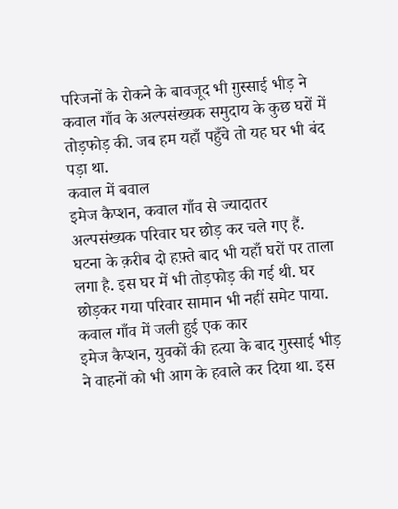परिजनों के रोकने के बावजूद भी ग़ुस्साई भीड़ ने कवाल गाँव के अल्पसंख्यक समुदाय के कुछ घरों में तोड़फोड़ की. जब हम यहाँ पहुँचे तो यह घर भी बंद पड़ा था.
कवाल में बवाल
इमेज कैप्शन, कवाल गाँव से ज्यादातर अल्पसंख्यक परिवार घर छोड़ कर चले गए हैं. घटना के क़रीब दो हफ़्ते बाद भी यहाँ घरों पर ताला लगा है. इस घर में भी तोड़फोड़ की गई थी. घर छोड़कर गया परिवार सामान भी नहीं समेट पाया.
कवाल गाँव में जली हुई एक कार
इमेज कैप्शन, युवकों की हत्या के बाद गुस्साई भीड़ ने वाहनों को भी आग के हवाले कर दिया था. इस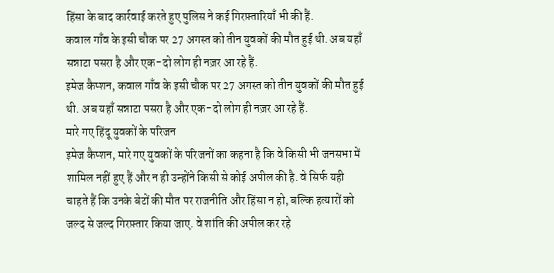हिंसा के बाद कार्रवाई करते हुए पुलिस ने कई गिरफ़्तारियाँ भी की हैं.
कवाल गाँव के इसी चौक पर 27 अगस्त को तीन युवकों की मौत हुई थी. अब यहाँ सन्नाटा पसरा है और एक-दो लोग ही नज़र आ रहे हैं.
इमेज कैप्शन, कवाल गाँव के इसी चौक पर 27 अगस्त को तीन युवकों की मौत हुई थी. अब यहाँ सन्नाटा पसरा है और एक-दो लोग ही नज़र आ रहे हैं.
मारे गए हिंदू युवकों के परिजन
इमेज कैप्शन, मारे गए युवकों के परिजनों का कहना है कि वे किसी भी जनसभा में शामिल नहीं हुए हैं और न ही उन्होंने किसी से कोई अपील की है. वे सिर्फ यही चाहते हैं कि उनके बेटों की मौत पर राजनीति और हिंसा न हो, बल्कि हत्यारों को जल्द से जल्द गिरफ़्तार किया जाए. वे शांति की अपील कर रहे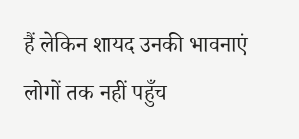हैं लेकिन शायद उनकी भावनाएं लोगों तक नहीं पहुँच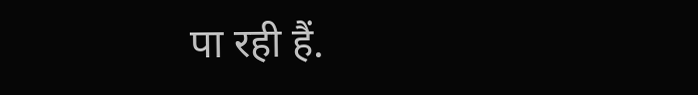पा रही हैं.